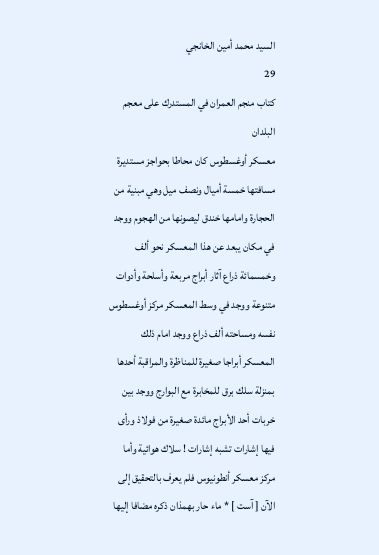السيد محمد أمين الخانجي
29
كتاب منجم العمران في المستدرك على معجم البلدان
معسكر أوغسطوس كان محاطا بحواجز مستديرة مسافتها خمسة أميال ونصف ميل وهي مبنية من الحجارة وامامها خندق ليصونها من الهجوم ووجد في مكان يبعد عن هذا المعسكر نحو ألف وخمسمائة ذراع آثار أبراج مربعة وأسلحة وأدوات متنوعة ووجد في وسط المعسكر مركز أوغسطوس نفسه ومساحته ألف ذراع ووجد امام ذلك المعسكر أبراجا صغيرة للمناظرة والمراقبة أحدها بمنزلة سلك برق للمخابرة مع البوارج ووجد بين خربات أحد الأبراج مائدة صغيرة من فولاذ ورأى فيها إشارات تشبه إشارات ! سلاك هوائية وأما مركز معسكر أنطونيوس فلم يعرف بالتحقيق إلى الآن [ آست ] * ماء حار بهمذان ذكره مضافا إليها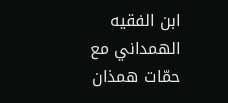ابن الفقيه الهمداني مع حمّات همذان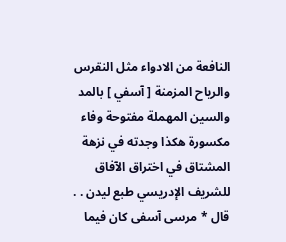النافعة من الادواء مثل النقرس والرياح المزمنة [ آسفي ] بالمد والسين المهملة مفتوحة وفاء مكسورة هكذا وجدته في نزهة المشتاق في اختراق الآفاق للشريف الإدريسي طبع ليدن . . قال * مرسى آسفى كان فيما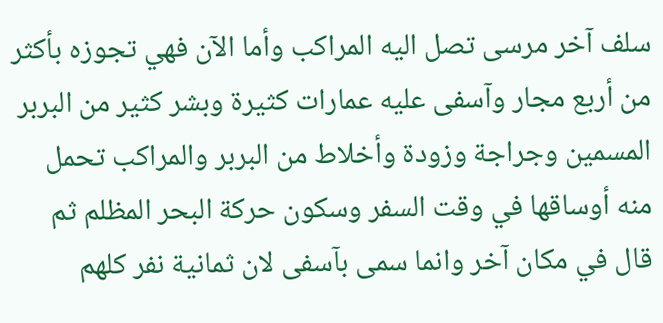سلف آخر مرسى تصل اليه المراكب وأما الآن فهي تجوزه بأكثر من أربع مجار وآسفى عليه عمارات كثيرة وبشر كثير من البربر المسمين وجراجة وزودة وأخلاط من البربر والمراكب تحمل منه أوساقها في وقت السفر وسكون حركة البحر المظلم ثم قال في مكان آخر وانما سمى بآسفى لان ثمانية نفر كلهم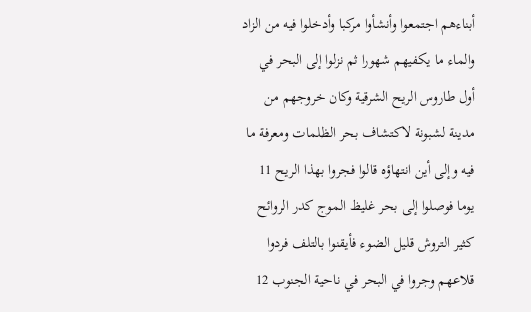أبناءهم اجتمعوا وأنشأوا مركبا وأدخلوا فيه من الزاد والماء ما يكفيهم شهورا ثم نزلوا إلى البحر في أول طاروس الريح الشرقية وكان خروجهم من مدينة لشبونة لاكتشاف بحر الظلمات ومعرفة ما فيه وإلى أين انتهاؤه قالوا فجروا بهذا الريح 11 يوما فوصلوا إلى بحر غليظ الموج كدر الروائح كثير التروش قليل الضوء فأيقنوا بالتلف فردوا قلاعهم وجروا في البحر في ناحية الجنوب 12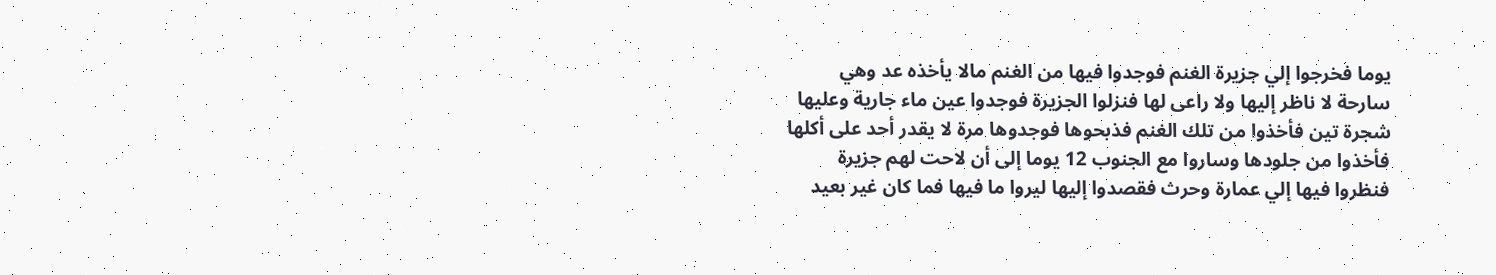يوما فخرجوا إلي جزيرة الغنم فوجدوا فيها من الغنم مالا يأخذه عد وهي سارحة لا ناظر إليها ولا راعى لها فنزلوا الجزيرة فوجدوا عين ماء جارية وعليها شجرة تين فأخذوا من تلك الغنم فذبحوها فوجدوها مرة لا يقدر أحد على أكلها فأخذوا من جلودها وساروا مع الجنوب 12 يوما إلى أن لاحت لهم جزيرة فنظروا فيها إلي عمارة وحرث فقصدوا إليها ليروا ما فيها فما كان غير بعيد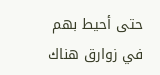حتى أحيط بهم في زوارق هناك